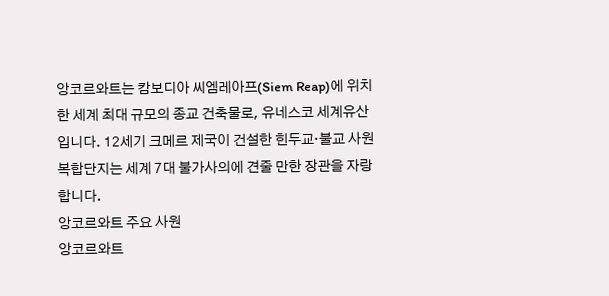앙코르와트는 캄보디아 씨엠레아프(Siem Reap)에 위치한 세계 최대 규모의 종교 건축물로, 유네스코 세계유산입니다. 12세기 크메르 제국이 건설한 힌두교·불교 사원 복합단지는 세계 7대 불가사의에 견줄 만한 장관을 자랑합니다.
앙코르와트 주요 사원
앙코르와트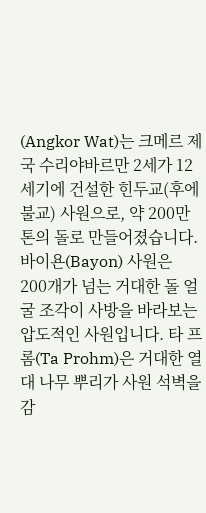(Angkor Wat)는 크메르 제국 수리야바르만 2세가 12세기에 건설한 힌두교(후에 불교) 사원으로, 약 200만 톤의 돌로 만들어졌습니다. 바이욘(Bayon) 사원은 200개가 넘는 거대한 돌 얼굴 조각이 사방을 바라보는 압도적인 사원입니다. 타 프롬(Ta Prohm)은 거대한 열대 나무 뿌리가 사원 석벽을 감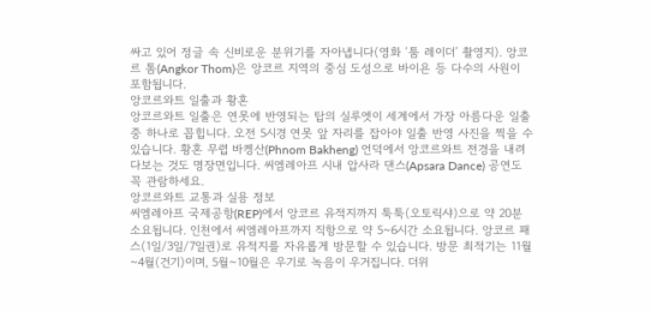싸고 있어 정글 속 신비로운 분위기를 자아냅니다(영화 ‘툼 레이더’ 촬영지). 앙코르 톰(Angkor Thom)은 앙코르 지역의 중심 도성으로 바이욘 등 다수의 사원이 포함됩니다.
앙코르와트 일출과 황혼
앙코르와트 일출은 연못에 반영되는 탑의 실루엣이 세계에서 가장 아름다운 일출 중 하나로 꼽힙니다. 오전 5시경 연못 앞 자리를 잡아야 일출 반영 사진을 찍을 수 있습니다. 황혼 무렵 바켕산(Phnom Bakheng) 언덕에서 앙코르와트 전경을 내려다보는 것도 명장면입니다. 씨엠레아프 시내 압사라 댄스(Apsara Dance) 공연도 꼭 관람하세요.
앙코르와트 교통과 실용 정보
씨엠레아프 국제공항(REP)에서 앙코르 유적지까지 툭툭(오토릭샤)으로 약 20분 소요됩니다. 인천에서 씨엠레아프까지 직항으로 약 5~6시간 소요됩니다. 앙코르 패스(1일/3일/7일권)로 유적지를 자유롭게 방문할 수 있습니다. 방문 최적기는 11월~4월(건기)이며, 5월~10월은 우기로 녹음이 우거집니다. 더위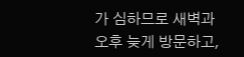가 심하므로 새벽과 오후 늦게 방문하고,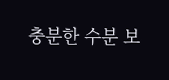충분한 수분 보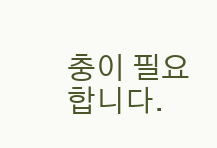충이 필요합니다.